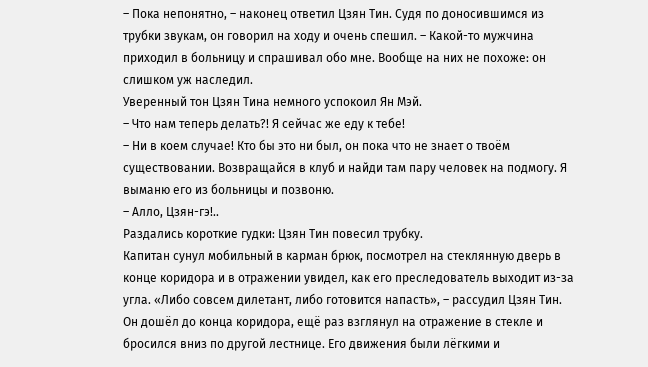– Пока непонятно, – наконец ответил Цзян Тин. Судя по доносившимся из трубки звукам, он говорил на ходу и очень спешил. – Какой-то мужчина приходил в больницу и спрашивал обо мне. Вообще на них не похоже: он слишком уж наследил.
Уверенный тон Цзян Тина немного успокоил Ян Мэй.
– Что нам теперь делать?! Я сейчас же еду к тебе!
– Ни в коем случае! Кто бы это ни был, он пока что не знает о твоём существовании. Возвращайся в клуб и найди там пару человек на подмогу. Я выманю его из больницы и позвоню.
– Алло, Цзян-гэ!..
Раздались короткие гудки: Цзян Тин повесил трубку.
Капитан сунул мобильный в карман брюк, посмотрел на стеклянную дверь в конце коридора и в отражении увидел, как его преследователь выходит из-за угла. «Либо совсем дилетант, либо готовится напасть», – рассудил Цзян Тин.
Он дошёл до конца коридора, ещё раз взглянул на отражение в стекле и бросился вниз по другой лестнице. Его движения были лёгкими и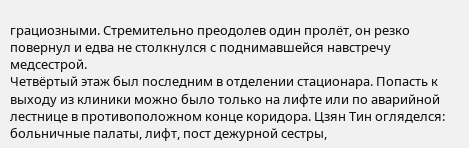грациозными. Стремительно преодолев один пролёт, он резко повернул и едва не столкнулся с поднимавшейся навстречу медсестрой.
Четвёртый этаж был последним в отделении стационара. Попасть к выходу из клиники можно было только на лифте или по аварийной лестнице в противоположном конце коридора. Цзян Тин огляделся: больничные палаты, лифт, пост дежурной сестры,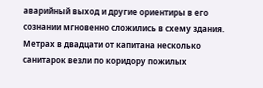аварийный выход и другие ориентиры в его сознании мгновенно сложились в схему здания. Метрах в двадцати от капитана несколько санитарок везли по коридору пожилых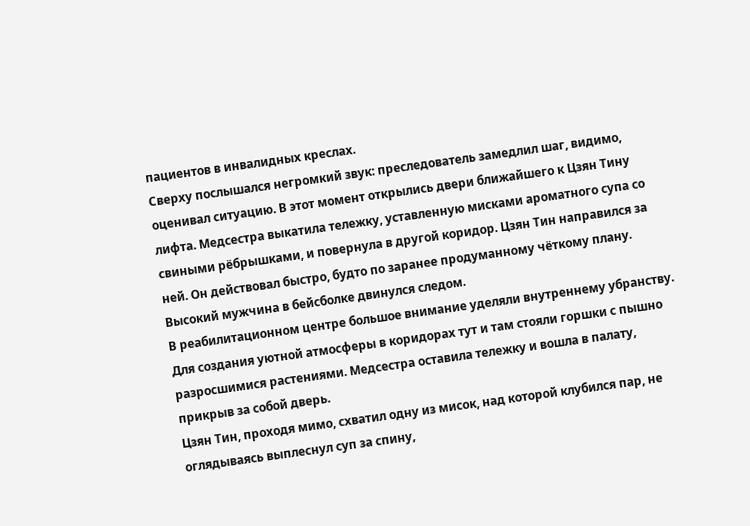пациентов в инвалидных креслах.
Сверху послышался негромкий звук: преследователь замедлил шаг, видимо, оценивал ситуацию. В этот момент открылись двери ближайшего к Цзян Тину лифта. Медсестра выкатила тележку, уставленную мисками ароматного супа со свиными рёбрышками, и повернула в другой коридор. Цзян Тин направился за ней. Он действовал быстро, будто по заранее продуманному чёткому плану. Высокий мужчина в бейсболке двинулся следом.
В реабилитационном центре большое внимание уделяли внутреннему убранству. Для создания уютной атмосферы в коридорах тут и там стояли горшки с пышно разросшимися растениями. Медсестра оставила тележку и вошла в палату, прикрыв за собой дверь.
Цзян Тин, проходя мимо, схватил одну из мисок, над которой клубился пар, не оглядываясь выплеснул суп за спину,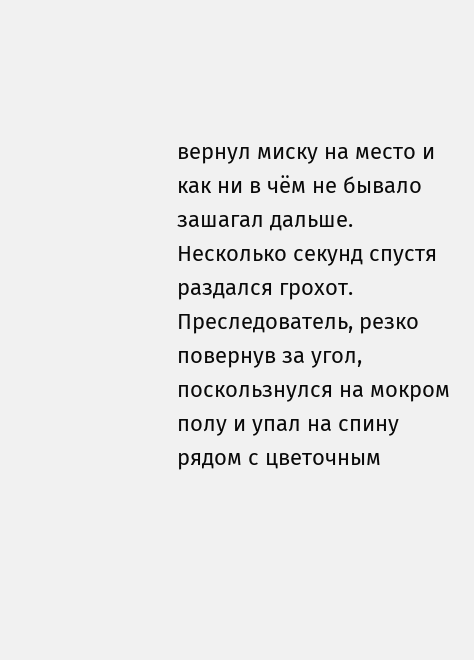вернул миску на место и как ни в чём не бывало зашагал дальше.
Несколько секунд спустя раздался грохот.
Преследователь, резко повернув за угол, поскользнулся на мокром полу и упал на спину рядом с цветочным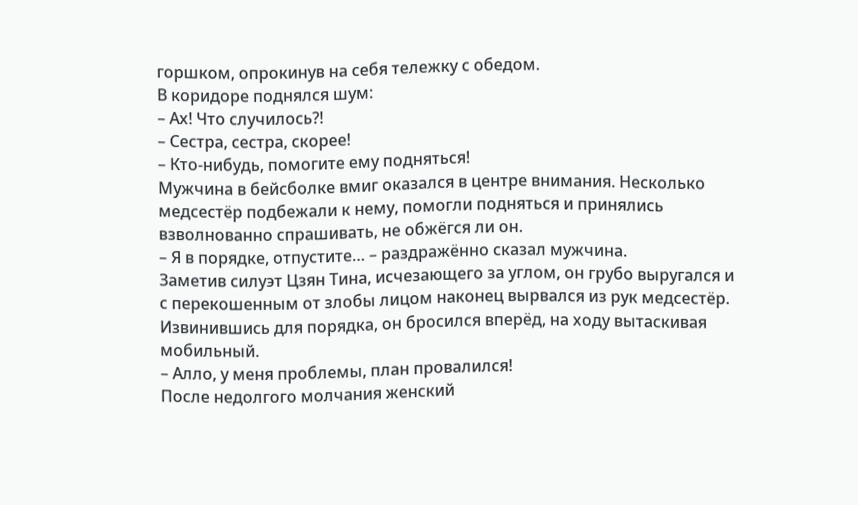горшком, опрокинув на себя тележку с обедом.
В коридоре поднялся шум:
– Ах! Что случилось?!
– Сестра, сестра, скорее!
– Кто-нибудь, помогите ему подняться!
Мужчина в бейсболке вмиг оказался в центре внимания. Несколько медсестёр подбежали к нему, помогли подняться и принялись взволнованно спрашивать, не обжёгся ли он.
– Я в порядке, отпустите… – раздражённо сказал мужчина.
Заметив силуэт Цзян Тина, исчезающего за углом, он грубо выругался и с перекошенным от злобы лицом наконец вырвался из рук медсестёр. Извинившись для порядка, он бросился вперёд, на ходу вытаскивая мобильный.
– Алло, у меня проблемы, план провалился!
После недолгого молчания женский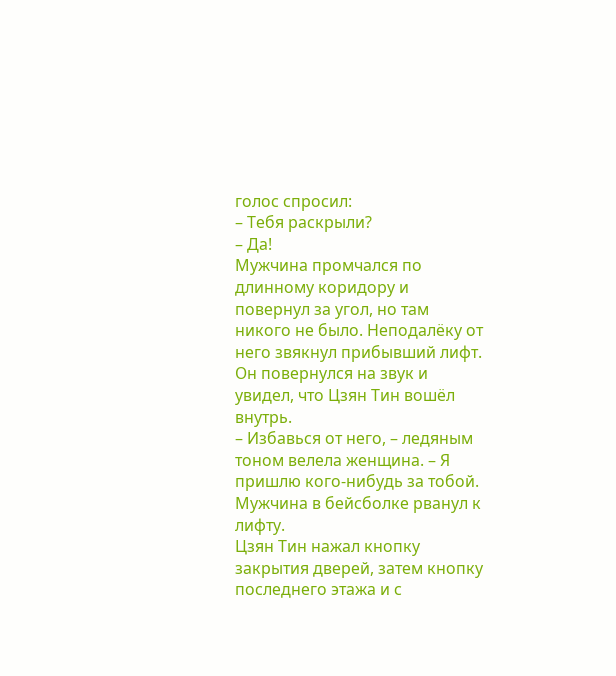голос спросил:
– Тебя раскрыли?
– Да!
Мужчина промчался по длинному коридору и повернул за угол, но там никого не было. Неподалёку от него звякнул прибывший лифт. Он повернулся на звук и увидел, что Цзян Тин вошёл внутрь.
– Избавься от него, – ледяным тоном велела женщина. – Я пришлю кого-нибудь за тобой.
Мужчина в бейсболке рванул к лифту.
Цзян Тин нажал кнопку закрытия дверей, затем кнопку последнего этажа и с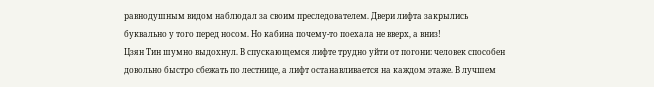равнодушным видом наблюдал за своим преследователем. Двери лифта закрылись буквально у того перед носом. Но кабина почему-то поехала не вверх, а вниз!
Цзян Тин шумно выдохнул. В спускающемся лифте трудно уйти от погони: человек способен довольно быстро сбежать по лестнице, а лифт останавливается на каждом этаже. В лучшем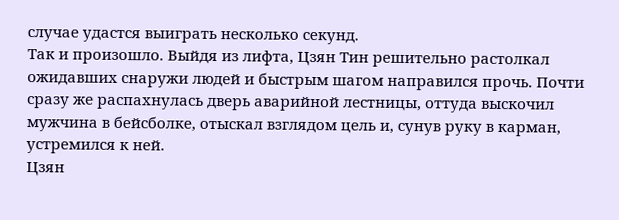случае удастся выиграть несколько секунд.
Так и произошло. Выйдя из лифта, Цзян Тин решительно растолкал ожидавших снаружи людей и быстрым шагом направился прочь. Почти сразу же распахнулась дверь аварийной лестницы, оттуда выскочил мужчина в бейсболке, отыскал взглядом цель и, сунув руку в карман, устремился к ней.
Цзян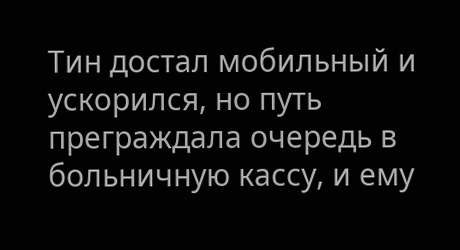Тин достал мобильный и ускорился, но путь преграждала очередь в больничную кассу, и ему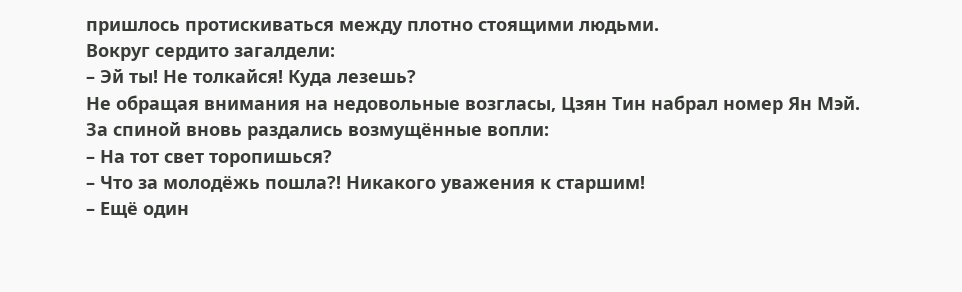пришлось протискиваться между плотно стоящими людьми.
Вокруг сердито загалдели:
– Эй ты! Не толкайся! Куда лезешь?
Не обращая внимания на недовольные возгласы, Цзян Тин набрал номер Ян Мэй.
За спиной вновь раздались возмущённые вопли:
– На тот свет торопишься?
– Что за молодёжь пошла?! Никакого уважения к старшим!
– Ещё один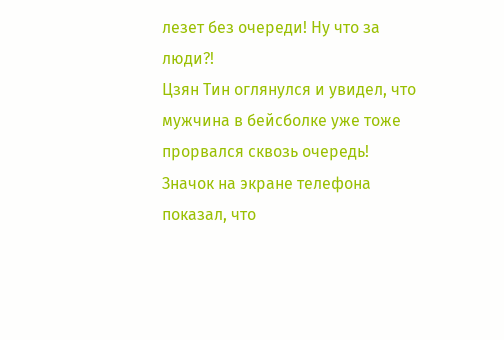лезет без очереди! Ну что за люди?!
Цзян Тин оглянулся и увидел, что мужчина в бейсболке уже тоже прорвался сквозь очередь!
Значок на экране телефона показал, что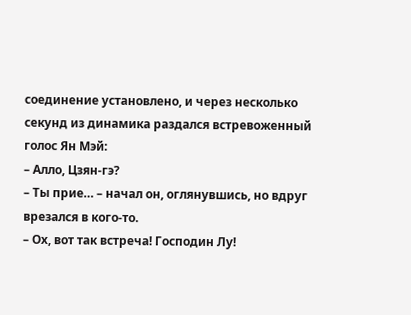соединение установлено, и через несколько секунд из динамика раздался встревоженный голос Ян Мэй:
– Алло, Цзян-гэ?
– Ты прие… – начал он, оглянувшись, но вдруг врезался в кого-то.
– Ох, вот так встреча! Господин Лу!